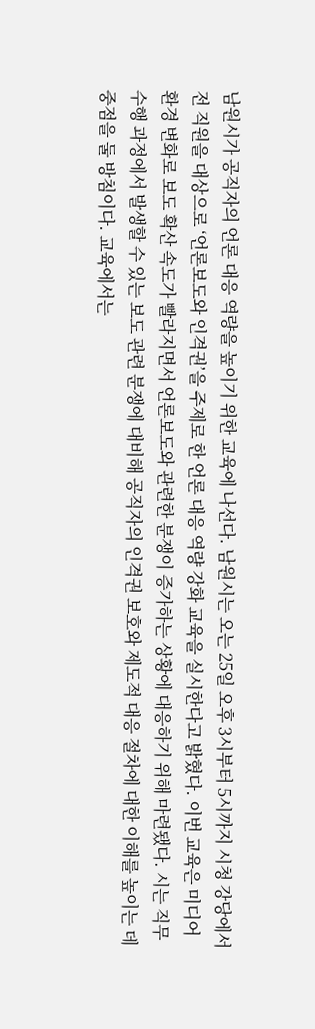남원시가 공직자의 언론 대응 역량을 높이기 위한 교육에 나선다. 남원시는 오는 25일 오후 3시부터 5시까지 시청 강당에서 전 직원을 대상으로 ‘언론보도와 인격권’을 주제로 한 언론 대응 역량 강화 교육을 실시한다고 밝혔다. 이번 교육은 미디어 환경 변화로 보도 확산 속도가 빨라지면서 언론보도와 관련한 분쟁이 증가하는 상황에 대응하기 위해 마련됐다. 시는 직무 수행 과정에서 발생할 수 있는 보도 관련 분쟁에 대비해 공직자의 인격권 보호와 제도적 대응 절차에 대한 이해를 높이는 데 중점을 둘 방침이다. 교육에서는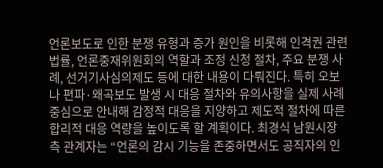언론보도로 인한 분쟁 유형과 증가 원인을 비롯해 인격권 관련 법률, 언론중재위원회의 역할과 조정 신청 절차, 주요 분쟁 사례, 선거기사심의제도 등에 대한 내용이 다뤄진다. 특히 오보나 편파·왜곡보도 발생 시 대응 절차와 유의사항을 실제 사례 중심으로 안내해 감정적 대응을 지양하고 제도적 절차에 따른 합리적 대응 역량을 높이도록 할 계획이다. 최경식 남원시장 측 관계자는 “언론의 감시 기능을 존중하면서도 공직자의 인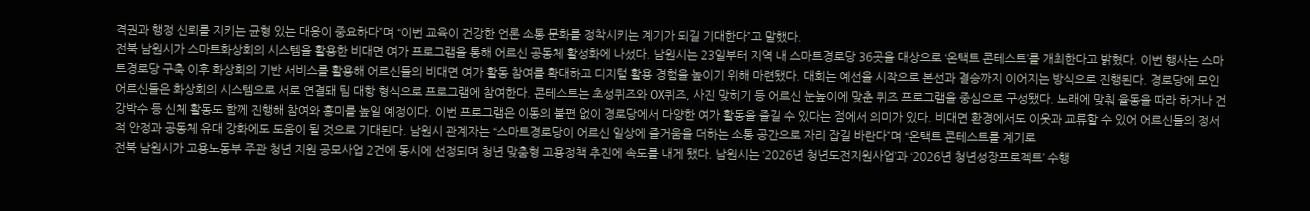격권과 행정 신뢰를 지키는 균형 있는 대응이 중요하다”며 “이번 교육이 건강한 언론 소통 문화를 정착시키는 계기가 되길 기대한다”고 말했다.
전북 남원시가 스마트화상회의 시스템을 활용한 비대면 여가 프로그램을 통해 어르신 공동체 활성화에 나섰다. 남원시는 23일부터 지역 내 스마트경로당 36곳을 대상으로 ‘온택트 콘테스트’를 개최한다고 밝혔다. 이번 행사는 스마트경로당 구축 이후 화상회의 기반 서비스를 활용해 어르신들의 비대면 여가 활동 참여를 확대하고 디지털 활용 경험을 높이기 위해 마련됐다. 대회는 예선을 시작으로 본선과 결승까지 이어지는 방식으로 진행된다. 경로당에 모인 어르신들은 화상회의 시스템으로 서로 연결돼 팀 대항 형식으로 프로그램에 참여한다. 콘테스트는 초성퀴즈와 OX퀴즈, 사진 맞히기 등 어르신 눈높이에 맞춘 퀴즈 프로그램을 중심으로 구성됐다. 노래에 맞춰 율동을 따라 하거나 건강박수 등 신체 활동도 함께 진행해 참여와 흥미를 높일 예정이다. 이번 프로그램은 이동의 불편 없이 경로당에서 다양한 여가 활동을 즐길 수 있다는 점에서 의미가 있다. 비대면 환경에서도 이웃과 교류할 수 있어 어르신들의 정서적 안정과 공동체 유대 강화에도 도움이 될 것으로 기대된다. 남원시 관계자는 “스마트경로당이 어르신 일상에 즐거움을 더하는 소통 공간으로 자리 잡길 바란다”며 “온택트 콘테스트를 계기로
전북 남원시가 고용노동부 주관 청년 지원 공모사업 2건에 동시에 선정되며 청년 맞춤형 고용정책 추진에 속도를 내게 됐다. 남원시는 ‘2026년 청년도전지원사업’과 ‘2026년 청년성장프로젝트’ 수행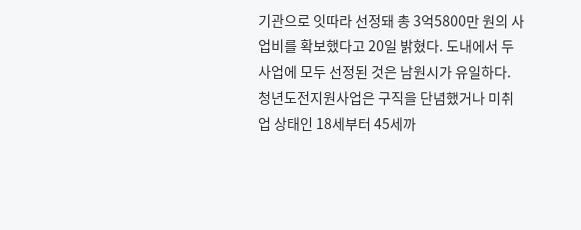기관으로 잇따라 선정돼 총 3억5800만 원의 사업비를 확보했다고 20일 밝혔다. 도내에서 두 사업에 모두 선정된 것은 남원시가 유일하다. 청년도전지원사업은 구직을 단념했거나 미취업 상태인 18세부터 45세까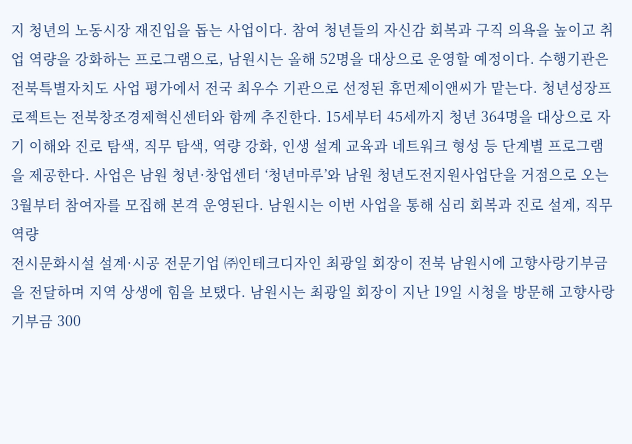지 청년의 노동시장 재진입을 돕는 사업이다. 참여 청년들의 자신감 회복과 구직 의욕을 높이고 취업 역량을 강화하는 프로그램으로, 남원시는 올해 52명을 대상으로 운영할 예정이다. 수행기관은 전북특별자치도 사업 평가에서 전국 최우수 기관으로 선정된 휴먼제이앤씨가 맡는다. 청년성장프로젝트는 전북창조경제혁신센터와 함께 추진한다. 15세부터 45세까지 청년 364명을 대상으로 자기 이해와 진로 탐색, 직무 탐색, 역량 강화, 인생 설계 교육과 네트워크 형성 등 단계별 프로그램을 제공한다. 사업은 남원 청년·창업센터 ‘청년마루’와 남원 청년도전지원사업단을 거점으로 오는 3월부터 참여자를 모집해 본격 운영된다. 남원시는 이번 사업을 통해 심리 회복과 진로 설계, 직무 역량
전시문화시설 설계·시공 전문기업 ㈜인테크디자인 최광일 회장이 전북 남원시에 고향사랑기부금을 전달하며 지역 상생에 힘을 보탰다. 남원시는 최광일 회장이 지난 19일 시청을 방문해 고향사랑기부금 300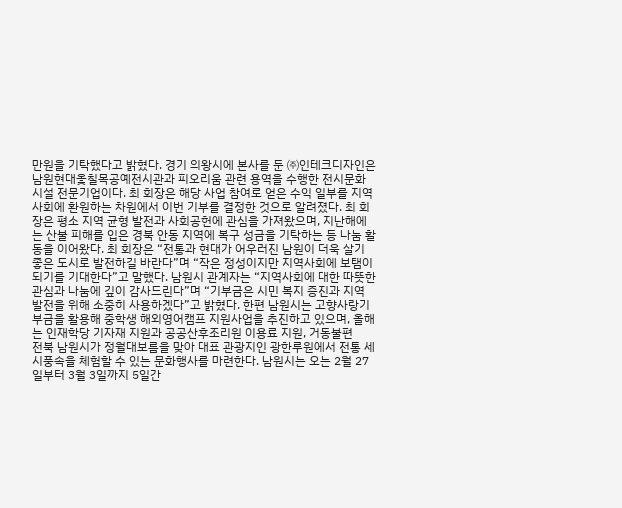만원을 기탁했다고 밝혔다. 경기 의왕시에 본사를 둔 ㈜인테크디자인은 남원현대옻칠목공예전시관과 피오리움 관련 용역을 수행한 전시문화시설 전문기업이다. 최 회장은 해당 사업 참여로 얻은 수익 일부를 지역사회에 환원하는 차원에서 이번 기부를 결정한 것으로 알려졌다. 최 회장은 평소 지역 균형 발전과 사회공헌에 관심을 가져왔으며, 지난해에는 산불 피해를 입은 경북 안동 지역에 복구 성금을 기탁하는 등 나눔 활동을 이어왔다. 최 회장은 “전통과 현대가 어우러진 남원이 더욱 살기 좋은 도시로 발전하길 바란다”며 “작은 정성이지만 지역사회에 보탬이 되기를 기대한다”고 말했다. 남원시 관계자는 “지역사회에 대한 따뜻한 관심과 나눔에 깊이 감사드린다”며 “기부금은 시민 복지 증진과 지역 발전을 위해 소중히 사용하겠다”고 밝혔다. 한편 남원시는 고향사랑기부금을 활용해 중학생 해외영어캠프 지원사업을 추진하고 있으며, 올해는 인재학당 기자재 지원과 공공산후조리원 이용료 지원, 거동불편
전북 남원시가 정월대보름을 맞아 대표 관광지인 광한루원에서 전통 세시풍속을 체험할 수 있는 문화행사를 마련한다. 남원시는 오는 2월 27일부터 3월 3일까지 5일간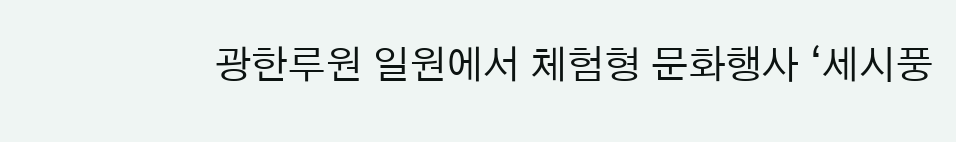광한루원 일원에서 체험형 문화행사 ‘세시풍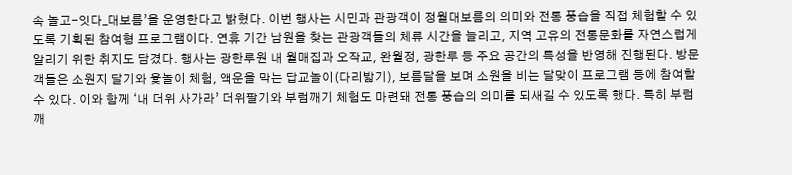속 놀고-잇다_대보름’을 운영한다고 밝혔다. 이번 행사는 시민과 관광객이 정월대보름의 의미와 전통 풍습을 직접 체험할 수 있도록 기획된 참여형 프로그램이다. 연휴 기간 남원을 찾는 관광객들의 체류 시간을 늘리고, 지역 고유의 전통문화를 자연스럽게 알리기 위한 취지도 담겼다. 행사는 광한루원 내 월매집과 오작교, 완월정, 광한루 등 주요 공간의 특성을 반영해 진행된다. 방문객들은 소원지 달기와 윷놀이 체험, 액운을 막는 답교놀이(다리밟기), 보름달을 보며 소원을 비는 달맞이 프로그램 등에 참여할 수 있다. 이와 함께 ‘내 더위 사가라’ 더위팔기와 부럼깨기 체험도 마련돼 전통 풍습의 의미를 되새길 수 있도록 했다. 특히 부럼깨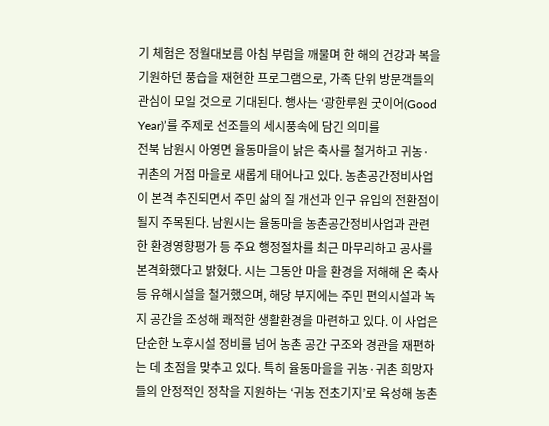기 체험은 정월대보름 아침 부럼을 깨물며 한 해의 건강과 복을 기원하던 풍습을 재현한 프로그램으로, 가족 단위 방문객들의 관심이 모일 것으로 기대된다. 행사는 ‘광한루원 굿이어(Good Year)’를 주제로 선조들의 세시풍속에 담긴 의미를
전북 남원시 아영면 율동마을이 낡은 축사를 철거하고 귀농·귀촌의 거점 마을로 새롭게 태어나고 있다. 농촌공간정비사업이 본격 추진되면서 주민 삶의 질 개선과 인구 유입의 전환점이 될지 주목된다. 남원시는 율동마을 농촌공간정비사업과 관련한 환경영향평가 등 주요 행정절차를 최근 마무리하고 공사를 본격화했다고 밝혔다. 시는 그동안 마을 환경을 저해해 온 축사 등 유해시설을 철거했으며, 해당 부지에는 주민 편의시설과 녹지 공간을 조성해 쾌적한 생활환경을 마련하고 있다. 이 사업은 단순한 노후시설 정비를 넘어 농촌 공간 구조와 경관을 재편하는 데 초점을 맞추고 있다. 특히 율동마을을 귀농·귀촌 희망자들의 안정적인 정착을 지원하는 ‘귀농 전초기지’로 육성해 농촌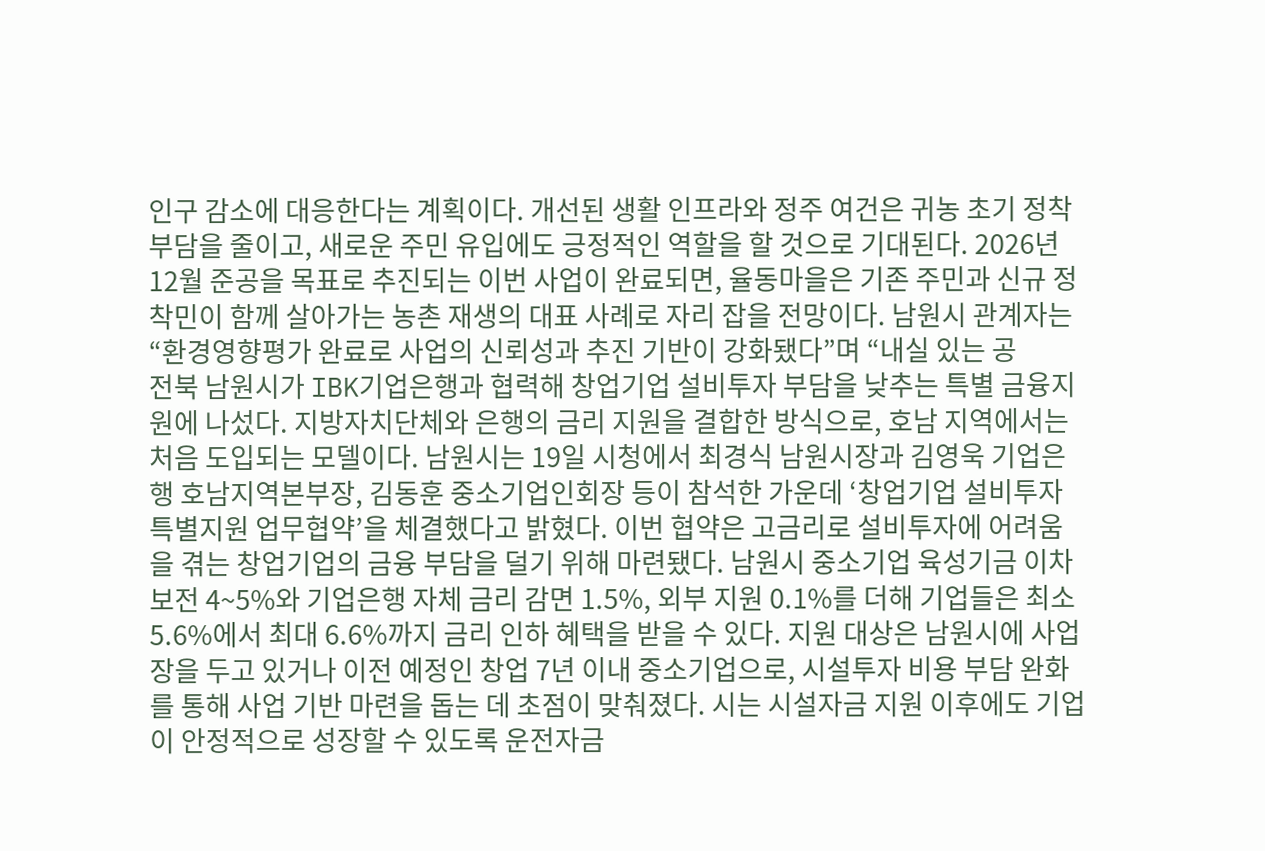인구 감소에 대응한다는 계획이다. 개선된 생활 인프라와 정주 여건은 귀농 초기 정착 부담을 줄이고, 새로운 주민 유입에도 긍정적인 역할을 할 것으로 기대된다. 2026년 12월 준공을 목표로 추진되는 이번 사업이 완료되면, 율동마을은 기존 주민과 신규 정착민이 함께 살아가는 농촌 재생의 대표 사례로 자리 잡을 전망이다. 남원시 관계자는 “환경영향평가 완료로 사업의 신뢰성과 추진 기반이 강화됐다”며 “내실 있는 공
전북 남원시가 IBK기업은행과 협력해 창업기업 설비투자 부담을 낮추는 특별 금융지원에 나섰다. 지방자치단체와 은행의 금리 지원을 결합한 방식으로, 호남 지역에서는 처음 도입되는 모델이다. 남원시는 19일 시청에서 최경식 남원시장과 김영욱 기업은행 호남지역본부장, 김동훈 중소기업인회장 등이 참석한 가운데 ‘창업기업 설비투자 특별지원 업무협약’을 체결했다고 밝혔다. 이번 협약은 고금리로 설비투자에 어려움을 겪는 창업기업의 금융 부담을 덜기 위해 마련됐다. 남원시 중소기업 육성기금 이차보전 4~5%와 기업은행 자체 금리 감면 1.5%, 외부 지원 0.1%를 더해 기업들은 최소 5.6%에서 최대 6.6%까지 금리 인하 혜택을 받을 수 있다. 지원 대상은 남원시에 사업장을 두고 있거나 이전 예정인 창업 7년 이내 중소기업으로, 시설투자 비용 부담 완화를 통해 사업 기반 마련을 돕는 데 초점이 맞춰졌다. 시는 시설자금 지원 이후에도 기업이 안정적으로 성장할 수 있도록 운전자금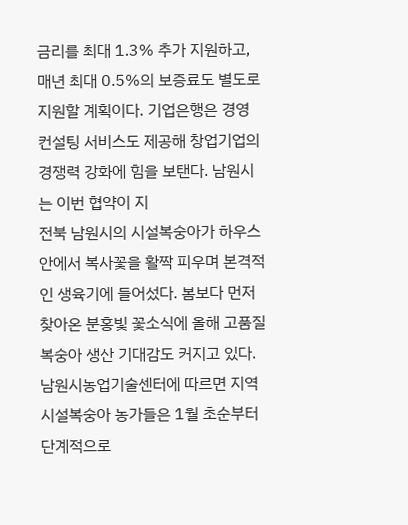금리를 최대 1.3% 추가 지원하고, 매년 최대 0.5%의 보증료도 별도로 지원할 계획이다. 기업은행은 경영 컨설팅 서비스도 제공해 창업기업의 경쟁력 강화에 힘을 보탠다. 남원시는 이번 협약이 지
전북 남원시의 시설복숭아가 하우스 안에서 복사꽃을 활짝 피우며 본격적인 생육기에 들어섰다. 봄보다 먼저 찾아온 분홍빛 꽃소식에 올해 고품질 복숭아 생산 기대감도 커지고 있다. 남원시농업기술센터에 따르면 지역 시설복숭아 농가들은 1월 초순부터 단계적으로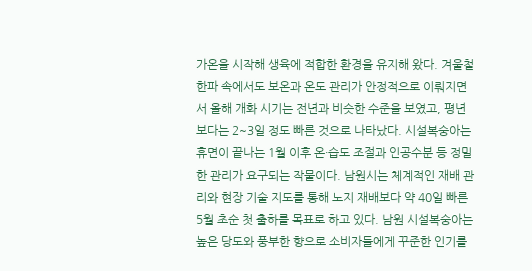가온을 시작해 생육에 적합한 환경을 유지해 왔다. 겨울철 한파 속에서도 보온과 온도 관리가 안정적으로 이뤄지면서 올해 개화 시기는 전년과 비슷한 수준을 보였고, 평년보다는 2~3일 정도 빠른 것으로 나타났다. 시설복숭아는 휴면이 끝나는 1월 이후 온·습도 조절과 인공수분 등 정밀한 관리가 요구되는 작물이다. 남원시는 체계적인 재배 관리와 현장 기술 지도를 통해 노지 재배보다 약 40일 빠른 5월 초순 첫 출하를 목표로 하고 있다. 남원 시설복숭아는 높은 당도와 풍부한 향으로 소비자들에게 꾸준한 인기를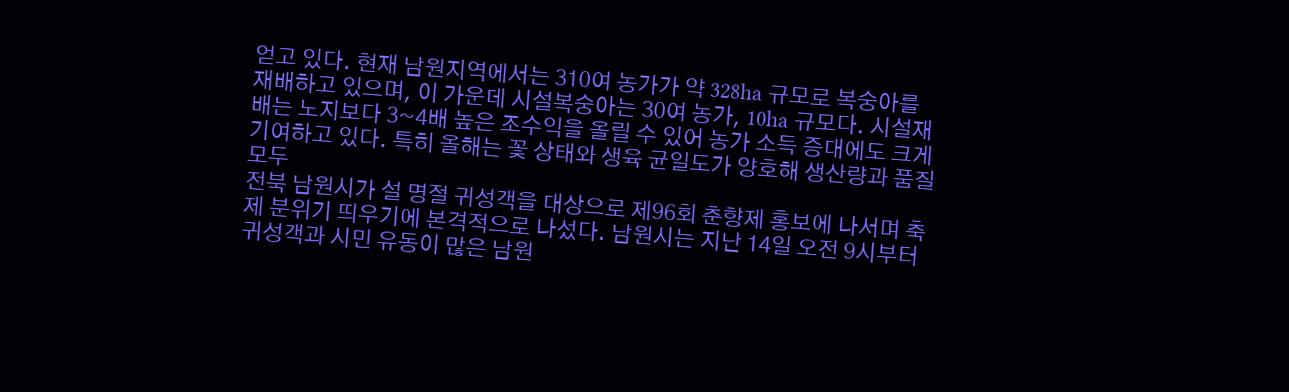얻고 있다. 현재 남원지역에서는 310여 농가가 약 328ha 규모로 복숭아를 재배하고 있으며, 이 가운데 시설복숭아는 30여 농가, 10ha 규모다. 시설재배는 노지보다 3~4배 높은 조수익을 올릴 수 있어 농가 소득 증대에도 크게 기여하고 있다. 특히 올해는 꽃 상태와 생육 균일도가 양호해 생산량과 품질 모두
전북 남원시가 설 명절 귀성객을 대상으로 제96회 춘향제 홍보에 나서며 축제 분위기 띄우기에 본격적으로 나섰다. 남원시는 지난 14일 오전 9시부터 귀성객과 시민 유동이 많은 남원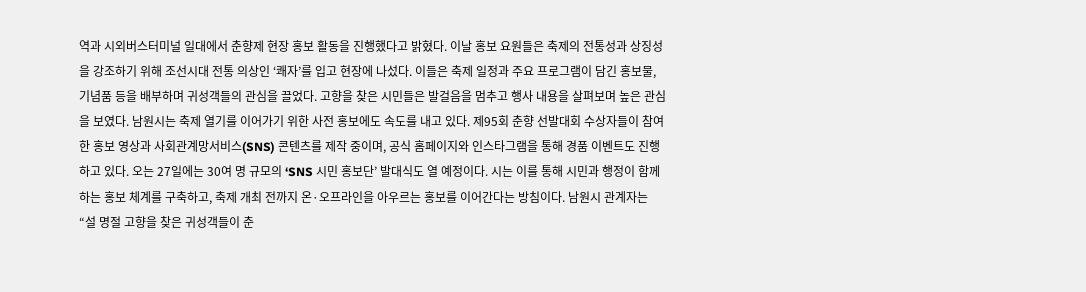역과 시외버스터미널 일대에서 춘향제 현장 홍보 활동을 진행했다고 밝혔다. 이날 홍보 요원들은 축제의 전통성과 상징성을 강조하기 위해 조선시대 전통 의상인 ‘쾌자’를 입고 현장에 나섰다. 이들은 축제 일정과 주요 프로그램이 담긴 홍보물, 기념품 등을 배부하며 귀성객들의 관심을 끌었다. 고향을 찾은 시민들은 발걸음을 멈추고 행사 내용을 살펴보며 높은 관심을 보였다. 남원시는 축제 열기를 이어가기 위한 사전 홍보에도 속도를 내고 있다. 제95회 춘향 선발대회 수상자들이 참여한 홍보 영상과 사회관계망서비스(SNS) 콘텐츠를 제작 중이며, 공식 홈페이지와 인스타그램을 통해 경품 이벤트도 진행하고 있다. 오는 27일에는 30여 명 규모의 ‘SNS 시민 홍보단’ 발대식도 열 예정이다. 시는 이를 통해 시민과 행정이 함께하는 홍보 체계를 구축하고, 축제 개최 전까지 온·오프라인을 아우르는 홍보를 이어간다는 방침이다. 남원시 관계자는 “설 명절 고향을 찾은 귀성객들이 춘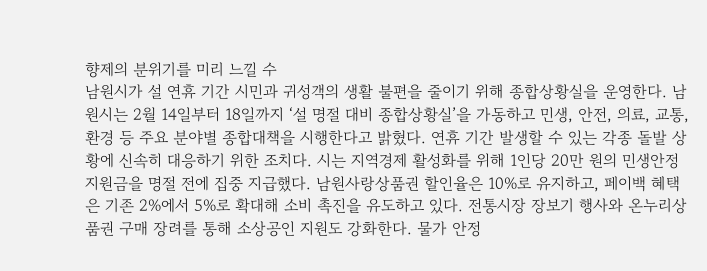향제의 분위기를 미리 느낄 수
남원시가 설 연휴 기간 시민과 귀성객의 생활 불편을 줄이기 위해 종합상황실을 운영한다. 남원시는 2월 14일부터 18일까지 ‘설 명절 대비 종합상황실’을 가동하고 민생, 안전, 의료, 교통, 환경 등 주요 분야별 종합대책을 시행한다고 밝혔다. 연휴 기간 발생할 수 있는 각종 돌발 상황에 신속히 대응하기 위한 조치다. 시는 지역경제 활성화를 위해 1인당 20만 원의 민생안정지원금을 명절 전에 집중 지급했다. 남원사랑상품권 할인율은 10%로 유지하고, 페이백 혜택은 기존 2%에서 5%로 확대해 소비 촉진을 유도하고 있다. 전통시장 장보기 행사와 온누리상품권 구매 장려를 통해 소상공인 지원도 강화한다. 물가 안정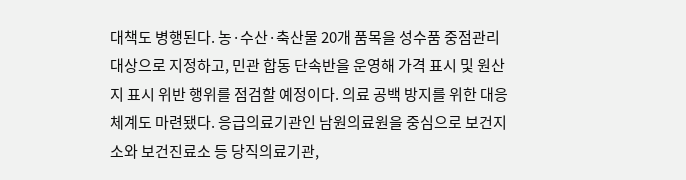대책도 병행된다. 농·수산·축산물 20개 품목을 성수품 중점관리 대상으로 지정하고, 민관 합동 단속반을 운영해 가격 표시 및 원산지 표시 위반 행위를 점검할 예정이다. 의료 공백 방지를 위한 대응체계도 마련됐다. 응급의료기관인 남원의료원을 중심으로 보건지소와 보건진료소 등 당직의료기관,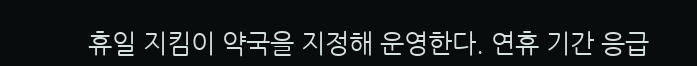휴일 지킴이 약국을 지정해 운영한다. 연휴 기간 응급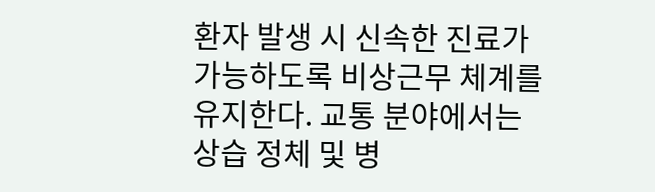환자 발생 시 신속한 진료가 가능하도록 비상근무 체계를 유지한다. 교통 분야에서는 상습 정체 및 병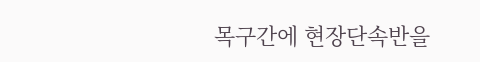목구간에 현장단속반을